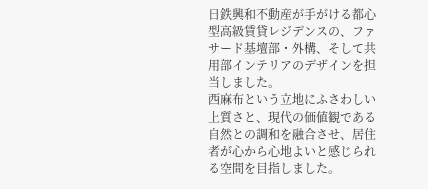日鉄興和不動産が手がける都心型高級賃貸レジデンスの、ファサード基壇部・外構、そして共用部インテリアのデザインを担当しました。
西麻布という立地にふさわしい上質さと、現代の価値観である自然との調和を融合させ、居住者が心から心地よいと感じられる空間を目指しました。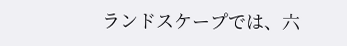ランドスケープでは、六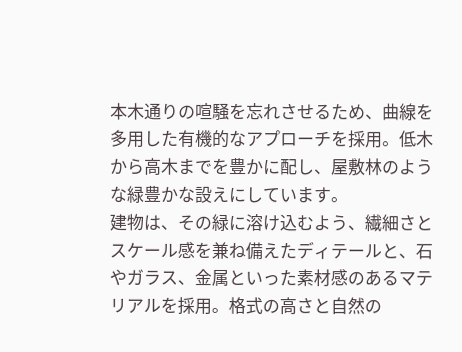本木通りの喧騒を忘れさせるため、曲線を多用した有機的なアプローチを採用。低木から高木までを豊かに配し、屋敷林のような緑豊かな設えにしています。
建物は、その緑に溶け込むよう、繊細さとスケール感を兼ね備えたディテールと、石やガラス、金属といった素材感のあるマテリアルを採用。格式の高さと自然の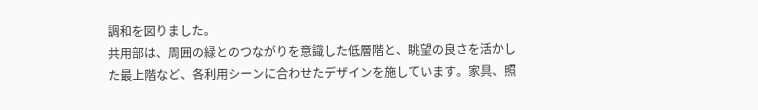調和を図りました。
共用部は、周囲の緑とのつながりを意識した低層階と、眺望の良さを活かした最上階など、各利用シーンに合わせたデザインを施しています。家具、照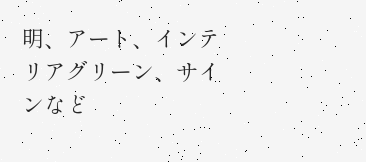明、アート、インテリアグリーン、サインなど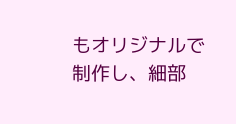もオリジナルで制作し、細部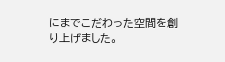にまでこだわった空間を創り上げました。